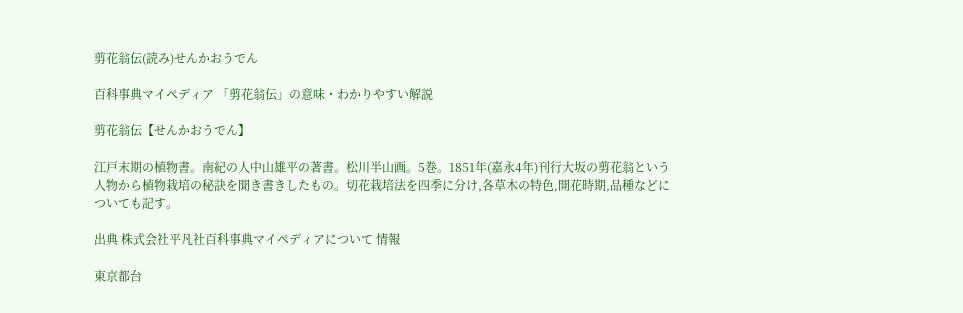剪花翁伝(読み)せんかおうでん

百科事典マイペディア 「剪花翁伝」の意味・わかりやすい解説

剪花翁伝【せんかおうでん】

江戸末期の植物書。南紀の人中山雄平の著書。松川半山画。5巻。1851年(嘉永4年)刊行大坂の剪花翁という人物から植物栽培の秘訣を聞き書きしたもの。切花栽培法を四季に分け,各草木の特色,開花時期,品種などについても記す。

出典 株式会社平凡社百科事典マイペディアについて 情報

東京都台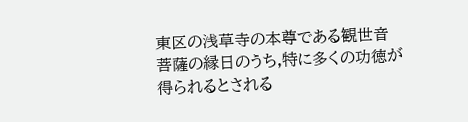東区の浅草寺の本尊である観世音菩薩の縁日のうち,特に多くの功徳が得られるとされる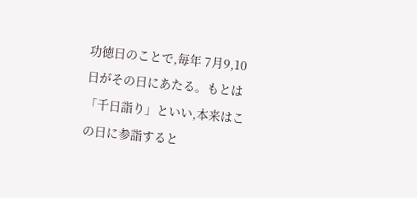功徳日のことで,毎年 7月9,10日がその日にあたる。もとは「千日詣り」といい,本来はこの日に参詣すると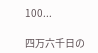100...

四万六千日の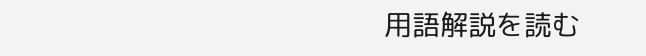用語解説を読む